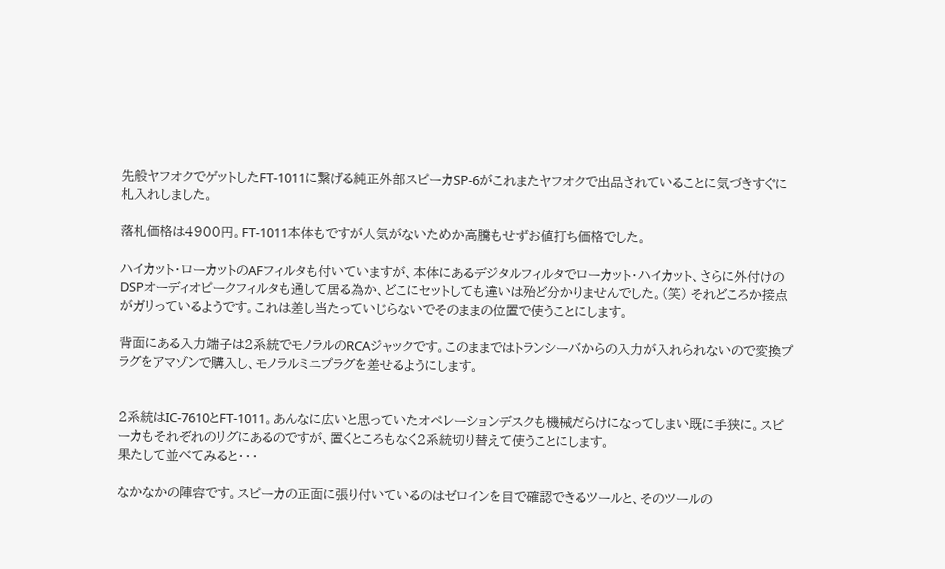先般ヤフオクでゲットしたFT-1011に繋げる純正外部スピーカSP-6がこれまたヤフオクで出品されていることに気づきすぐに札入れしました。

落札価格は4900円。FT-1011本体もですが人気がないためか高騰もせずお値打ち価格でした。

ハイカット・ローカットのAFフィルタも付いていますが、本体にあるデジタルフィルタでローカット・ハイカット、さらに外付けのDSPオーディオピークフィルタも通して居る為か、どこにセットしても違いは殆ど分かりませんでした。(笑) それどころか接点がガリっているようです。これは差し当たっていじらないでそのままの位置で使うことにします。

背面にある入力端子は2系統でモノラルのRCAジャックです。このままではトランシーバからの入力が入れられないので変換プラグをアマゾンで購入し、モノラルミニプラグを差せるようにします。


2系統はIC-7610とFT-1011。あんなに広いと思っていたオペレーションデスクも機械だらけになってしまい既に手狭に。スピーカもそれぞれのリグにあるのですが、置くところもなく2系統切り替えて使うことにします。
果たして並べてみると・・・

なかなかの陣容です。スピーカの正面に張り付いているのはゼロインを目で確認できるツールと、そのツールの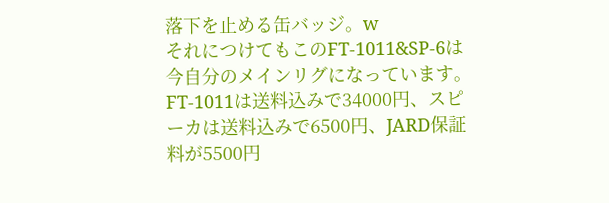落下を止める缶バッジ。w
それにつけてもこのFT-1011&SP-6は今自分のメインリグになっています。 FT-1011は送料込みで34000円、スピーカは送料込みで6500円、JARD保証料が5500円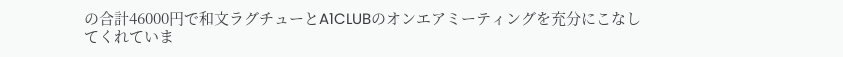の合計46000円で和文ラグチューとA1CLUBのオンエアミーティングを充分にこなしてくれていま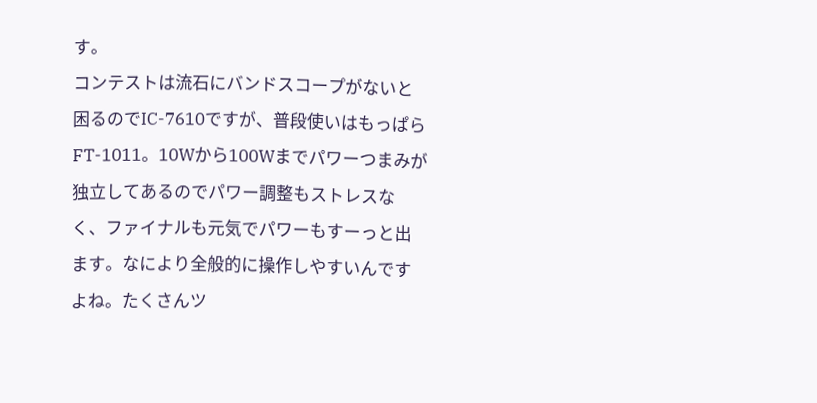す。
コンテストは流石にバンドスコープがないと困るのでIC-7610ですが、普段使いはもっぱらFT-1011。10Wから100Wまでパワーつまみが独立してあるのでパワー調整もストレスなく、ファイナルも元気でパワーもすーっと出ます。なにより全般的に操作しやすいんですよね。たくさんツ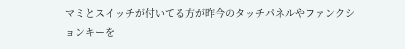マミとスイッチが付いてる方が昨今のタッチパネルやファンクションキーを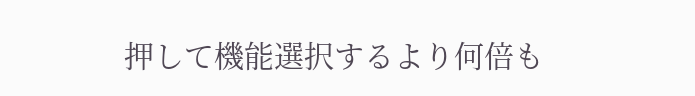押して機能選択するより何倍も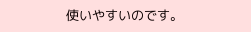使いやすいのです。